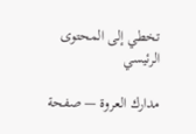تخطي إلى المحتوى الرئيسي

مدارك العروة — صفحة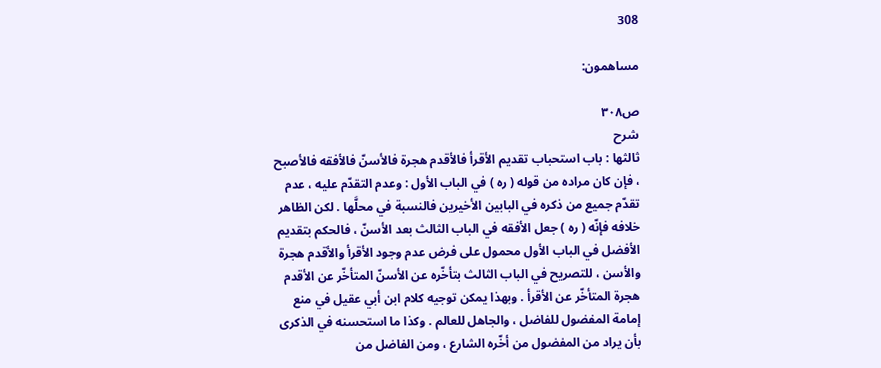308

مساهمون:

ص٣٠٨
شرح
ثالثها : باب استحباب تقديم الأقرأ فالأقدم هجرة فالأسنّ فالأفقه فالأصبح ، فإن كان مراده من قوله ( ره ) في الباب الأول : وعدم التقدّم عليه ، عدم تقدّم جميع من ذكره في البابين الأخيرين فالنسبة في محلَّها . لكن الظاهر خلافه فإنّه ( ره ) جعل الأفقه في الباب الثالث بعد الأسنّ ، فالحكم بتقديم الأفضل في الباب الأول محمول على فرض عدم وجود الأقرأ والأقدم هجرة والأسن ، للتصريح في الباب الثالث بتأخّره عن الأسنّ المتأخّر عن الأقدم هجرة المتأخّر عن الأقرأ . وبهذا يمكن توجيه كلام ابن أبي عقيل في منع إمامة المفضول للفاضل ، والجاهل للعالم . وكذا ما استحسنه في الذكرى بأن يراد من المفضول من أخّره الشارع ، ومن الفاضل من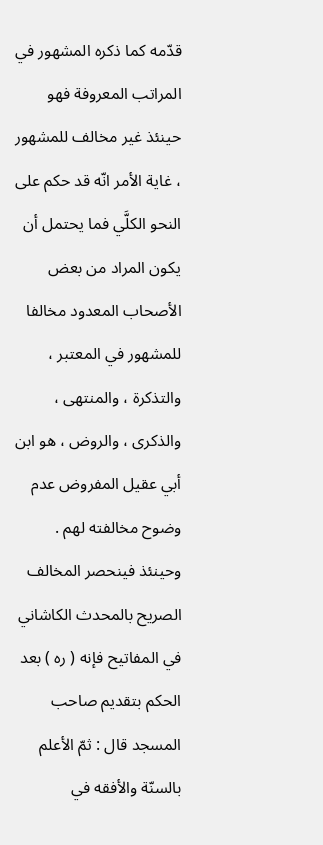قدّمه كما ذكره المشهور في المراتب المعروفة فهو حينئذ غير مخالف للمشهور ، غاية الأمر انّه قد حكم على النحو الكلَّي فما يحتمل أن يكون المراد من بعض الأصحاب المعدود مخالفا للمشهور في المعتبر ، والتذكرة ، والمنتهى ، والذكرى ، والروض ، هو ابن أبي عقيل المفروض عدم وضوح مخالفته لهم . وحينئذ فينحصر المخالف الصريح بالمحدث الكاشاني في المفاتيح فإنه ( ره ) بعد الحكم بتقديم صاحب المسجد قال : ثمّ الأعلم بالسنّة والأفقه في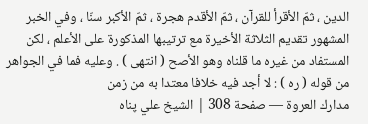الدين ، ثمّ الأقرأ للقرآن ، ثمّ الأقدم هجرة ، ثمّ الأكبر سنّا ، وفي الخبر المشهور تقديم الثلاثة الأخيرة مع ترتيبها المذكورة على الأعلم ، لكن المستفاد من غيره ما قلناه وهو الأصح ( انتهى ) . وعليه فما في الجواهر من قوله ( ره ) : لا أجد فيه خلافا معتدا به من زمن
مدارك العروة — صفحة 308 | الشيخ علي پناه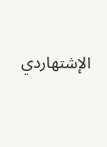الإشتهاردي